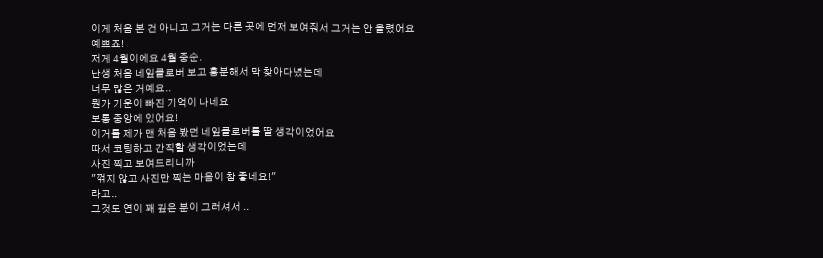이게 처음 본 건 아니고 그거는 다른 곳에 먼저 보여줘서 그거는 안 올렸어요
예쁘죠!
저게 4월이에요 4월 중순.
난생 처음 네잎클로버 보고 흥분해서 막 찾아다녔는데
너무 많은 거예요..
뭔가 기운이 빠진 기억이 나네요
보통 중앙에 있어요!
이거를 제가 맨 처음 봤던 네잎클로버를 딸 생각이었어요
따서 코팅하고 간직할 생각이었는데
사진 찍고 보여드리니까
"꺾지 않고 사진만 찍는 마음이 참 좋네요!"
라고..
그것도 연이 꽤 깊은 분이 그러셔서 ..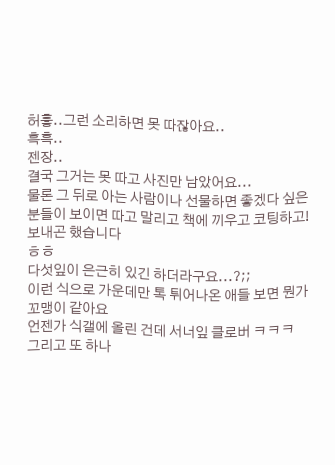허흫..그런 소리하면 못 따잖아요..
흑흑..
젠장..
결국 그거는 못 따고 사진만 남았어요...
물론 그 뒤로 아는 사람이나 선물하면 좋겠다 싶은 분들이 보이면 따고 말리고 책에 끼우고 코팅하고!
보내곤 했습니다
ㅎㅎ
다섯잎이 은근히 있긴 하더라구요...?;;
이런 식으로 가운데만 톡 튀어나온 애들 보면 뭔가 꼬맹이 같아요
언젠가 식갤에 올린 건데 서너잎 클로버 ㅋㅋㅋ
그리고 또 하나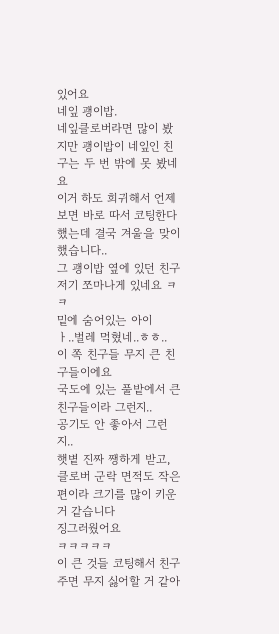있어요
네잎 괭이밥.
네잎클로버라면 많이 봤지만 괭이밥이 네잎인 친구는 두 번 밖에 못 봤네요
이거 하도 희귀해서 언제보면 바로 따서 코팅한다 했는데 결국 겨울을 맞이했습니다..
그 괭이밥 옆에 있던 친구
저기 쪼마나게 있네요 ㅋㅋ
밑에 숨어있는 아이
ㅏ..벌레 먹혔네..ㅎㅎ..
이 쪽 친구들 무지 큰 친구들이에요
국도에 있는 풀밭에서 큰 친구들이라 그런지..
공기도 안 좋아서 그런지..
햇볕 진짜 쨍하게 받고, 클로버 군락 면적도 작은 편이라 크기를 많이 키운 거 같습니다
징그러웠어요
ㅋㅋㅋㅋㅋ
이 큰 것들 코팅해서 친구 주면 무지 싫어할 거 같아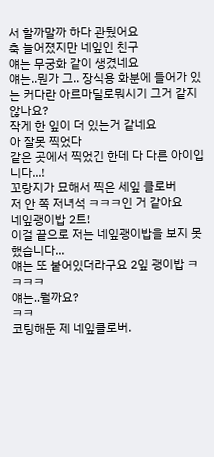서 할까말까 하다 관뒀어요
축 늘어졌지만 네잎인 친구
얘는 무궁화 같이 생겼네요
얘는..뭔가 그.. 장식용 화분에 들어가 있는 커다란 아르마딜로뭐시기 그거 같지 않나요?
작게 한 잎이 더 있는거 같네요
아 잘못 찍었다
같은 곳에서 찍었긴 한데 다 다른 아이입니다...!
꼬랑지가 묘해서 찍은 세잎 클로버
저 안 쪽 저녀석 ㅋㅋㅋ인 거 같아요
네잎괭이밥 2트!
이걸 끝으로 저는 네잎괭이밥을 보지 못했습니다...
얘는 또 붙어있더라구요 2잎 괭이밥 ㅋㅋㅋㅋ
얘는..뭘까요?
ㅋㅋ
코팅해둔 제 네잎클로버.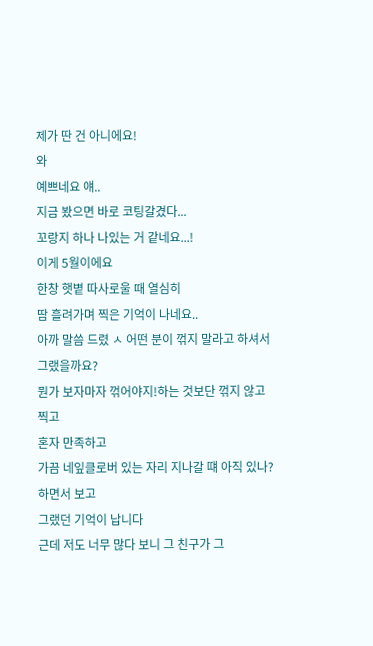제가 딴 건 아니에요!
와
예쁘네요 얘..
지금 봤으면 바로 코팅갈겼다...
꼬랑지 하나 나있는 거 같네요...!
이게 5월이에요
한창 햇볕 따사로울 때 열심히
땀 흘려가며 찍은 기억이 나네요..
아까 말씀 드렸 ㅅ 어떤 분이 꺾지 말라고 하셔서 그랬을까요?
뭔가 보자마자 꺾어야지!하는 것보단 꺾지 않고
찍고
혼자 만족하고
가끔 네잎클로버 있는 자리 지나갈 떄 아직 있나? 하면서 보고
그랬던 기억이 납니다
근데 저도 너무 많다 보니 그 친구가 그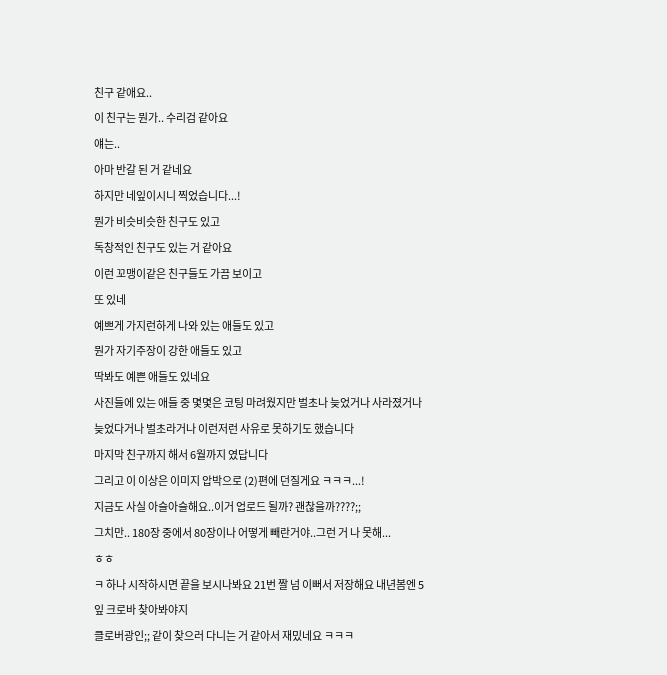친구 같애요..
이 친구는 뭔가.. 수리검 같아요
얘는..
아마 반갈 된 거 같네요
하지만 네잎이시니 찍었습니다...!
뭔가 비슷비슷한 친구도 있고
독창적인 친구도 있는 거 같아요
이런 꼬맹이같은 친구들도 가끔 보이고
또 있네
예쁘게 가지런하게 나와 있는 애들도 있고
뭔가 자기주장이 강한 애들도 있고
딱봐도 예쁜 애들도 있네요
사진들에 있는 애들 중 몇몇은 코팅 마려웠지만 벌초나 늦었거나 사라졌거나 늦었다거나 벌초라거나 이런저런 사유로 못하기도 했습니다
마지막 친구까지 해서 6월까지 였답니다
그리고 이 이상은 이미지 압박으로 (2)편에 던질게요 ㅋㅋㅋ...!
지금도 사실 아슬아슬해요..이거 업로드 될까? 괜찮을까????;;
그치만.. 180장 중에서 80장이나 어떻게 빼란거야..그런 거 나 못해...
ㅎㅎ
ㅋ 하나 시작하시면 끝을 보시나봐요 21번 짤 넘 이뻐서 저장해요 내년봄엔 5잎 크로바 찾아봐야지
클로버광인;; 같이 찾으러 다니는 거 같아서 재밌네요 ㅋㅋㅋ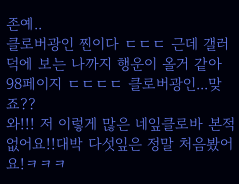존예..
클로버광인 찐이다 ㄷㄷㄷ 근데 갤러덕에 보는 나까지 행운이 올거 같아
98페이지 ㄷㄷㄷㄷ 클로버광인...맞죠??
와!!! 저 이렇게 많은 네잎클로바 본적없어요!!대박 다섯잎은 정말 처음봤어요!ㅋㅋㅋ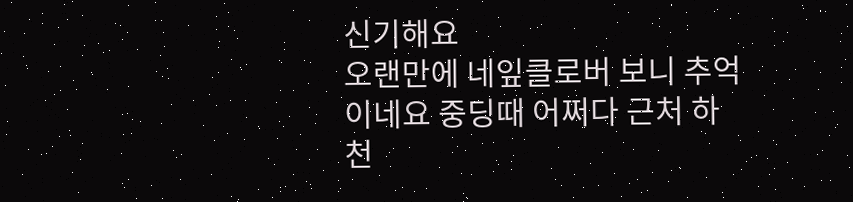신기해요
오랜만에 네잎클로버 보니 추억이네요 중딩때 어쩌다 근처 하천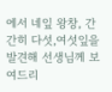에서 네잎 왕창, 간간히 다섯,여섯잎을 발견해 선생님께 보여드리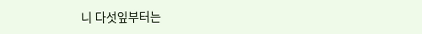니 다섯잎부터는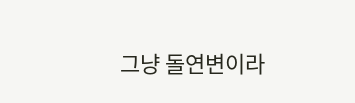그냥 돌연변이라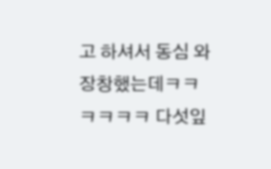고 하셔서 동심 와장창했는데ㅋㅋㅋㅋㅋㅋ 다섯잎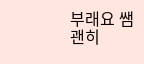부래요 쌤 괜히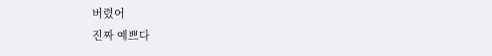버렸어
진짜 예쁘다